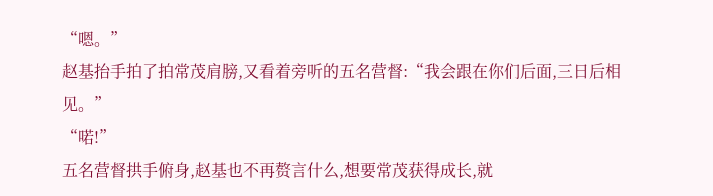“嗯。”
赵基抬手拍了拍常茂肩膀,又看着旁听的五名营督:“我会跟在你们后面,三日后相见。”
“喏!”
五名营督拱手俯身,赵基也不再赘言什么,想要常茂获得成长,就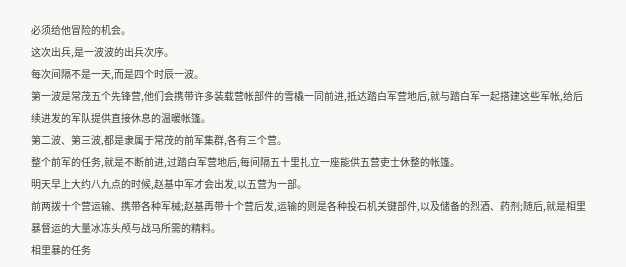必须给他冒险的机会。
这次出兵,是一波波的出兵次序。
每次间隔不是一天,而是四个时辰一波。
第一波是常茂五个先锋营,他们会携带许多装载营帐部件的雪橇一同前进,抵达踏白军营地后,就与踏白军一起搭建这些军帐,给后续进发的军队提供直接休息的温暖帐篷。
第二波、第三波,都是隶属于常茂的前军集群,各有三个营。
整个前军的任务,就是不断前进,过踏白军营地后,每间隔五十里扎立一座能供五营吏士休整的帐篷。
明天早上大约八九点的时候,赵基中军才会出发,以五营为一部。
前两拨十个营运输、携带各种军械;赵基再带十个营后发,运输的则是各种投石机关键部件,以及储备的烈酒、药剂;随后,就是相里暴督运的大量冰冻头颅与战马所需的精料。
相里暴的任务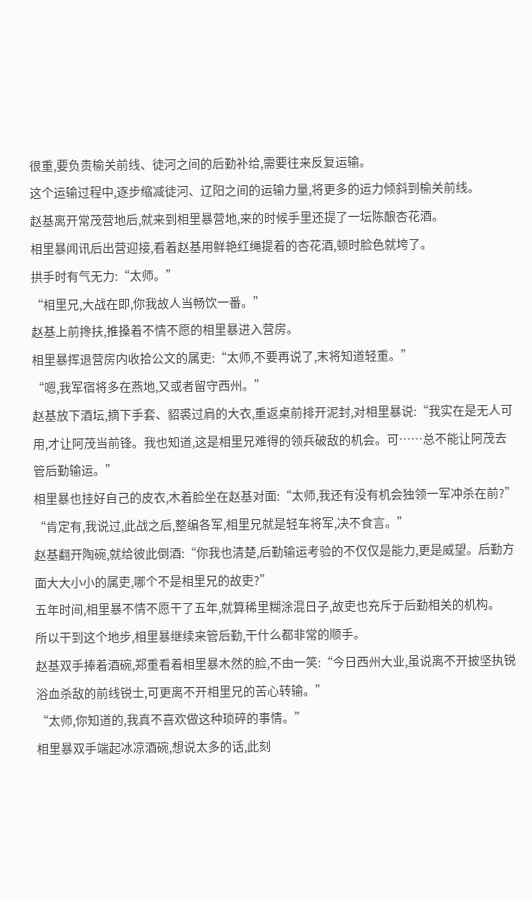很重,要负责榆关前线、徒河之间的后勤补给,需要往来反复运输。
这个运输过程中,逐步缩减徒河、辽阳之间的运输力量,将更多的运力倾斜到榆关前线。
赵基离开常茂营地后,就来到相里暴营地,来的时候手里还提了一坛陈酿杏花酒。
相里暴闻讯后出营迎接,看着赵基用鲜艳红绳提着的杏花酒,顿时脸色就垮了。
拱手时有气无力:“太师。”
“相里兄,大战在即,你我故人当畅饮一番。”
赵基上前搀扶,推搡着不情不愿的相里暴进入营房。
相里暴挥退营房内收拾公文的属吏:“太师,不要再说了,末将知道轻重。”
“嗯,我军宿将多在燕地,又或者留守西州。”
赵基放下酒坛,摘下手套、貂裘过肩的大衣,重返桌前排开泥封,对相里暴说:“我实在是无人可用,才让阿茂当前锋。我也知道,这是相里兄难得的领兵破敌的机会。可……总不能让阿茂去管后勤输运。”
相里暴也挂好自己的皮衣,木着脸坐在赵基对面:“太师,我还有没有机会独领一军冲杀在前?”
“肯定有,我说过,此战之后,整编各军,相里兄就是轻车将军,决不食言。”
赵基翻开陶碗,就给彼此倒酒:“你我也清楚,后勤输运考验的不仅仅是能力,更是威望。后勤方面大大小小的属吏,哪个不是相里兄的故吏?”
五年时间,相里暴不情不愿干了五年,就算稀里糊涂混日子,故吏也充斥于后勤相关的机构。
所以干到这个地步,相里暴继续来管后勤,干什么都非常的顺手。
赵基双手捧着酒碗,郑重看着相里暴木然的脸,不由一笑:“今日西州大业,虽说离不开披坚执锐浴血杀敌的前线锐士,可更离不开相里兄的苦心转输。”
“太师,你知道的,我真不喜欢做这种琐碎的事情。”
相里暴双手端起冰凉酒碗,想说太多的话,此刻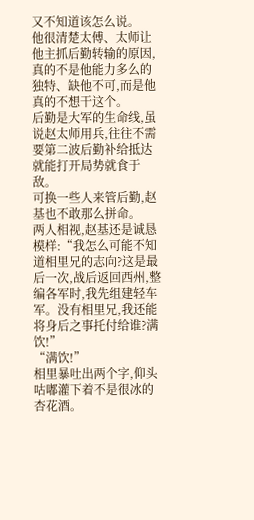又不知道该怎么说。
他很清楚太傅、太师让他主抓后勤转输的原因,真的不是他能力多么的独特、缺他不可,而是他真的不想干这个。
后勤是大军的生命线,虽说赵太师用兵,往往不需要第二波后勤补给抵达就能打开局势就食于敌。
可换一些人来管后勤,赵基也不敢那么拼命。
两人相视,赵基还是诚恳模样:“我怎么可能不知道相里兄的志向?这是最后一次,战后返回西州,整编各军时,我先组建轻车军。没有相里兄,我还能将身后之事托付给谁?满饮!”
“满饮!”
相里暴吐出两个字,仰头咕嘟灌下着不是很冰的杏花酒。